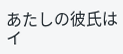あたしの彼氏はイ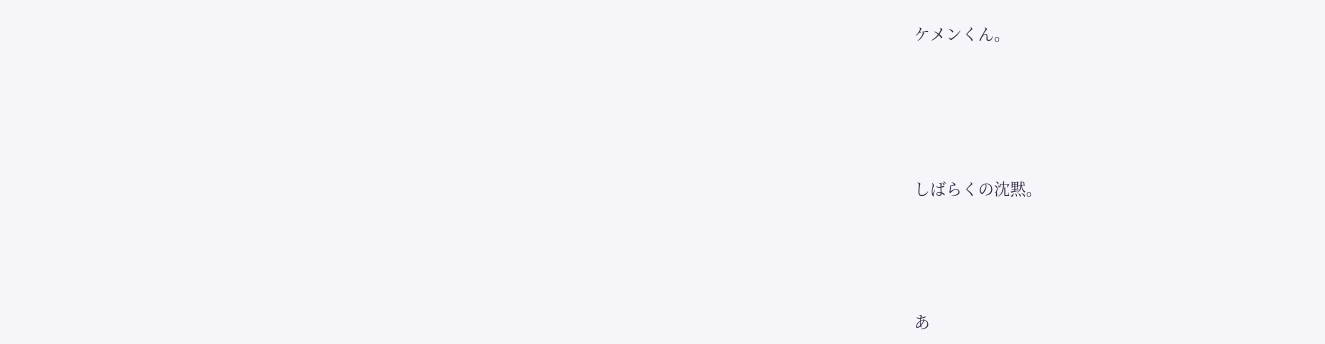ケメンくん。






しばらくの沈黙。





あ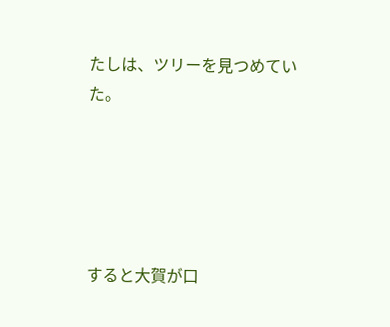たしは、ツリーを見つめていた。





すると大賀が口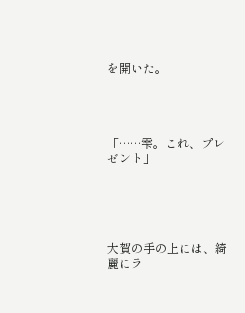を開いた。




「……雫。これ、プレゼント」





大賀の手の上には、綺麗にラ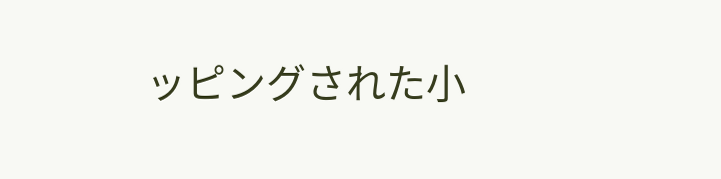ッピングされた小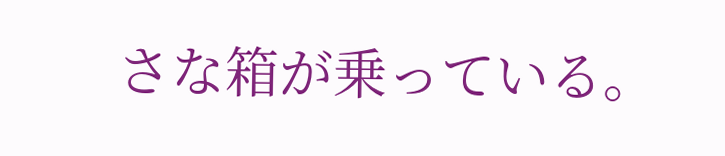さな箱が乗っている。